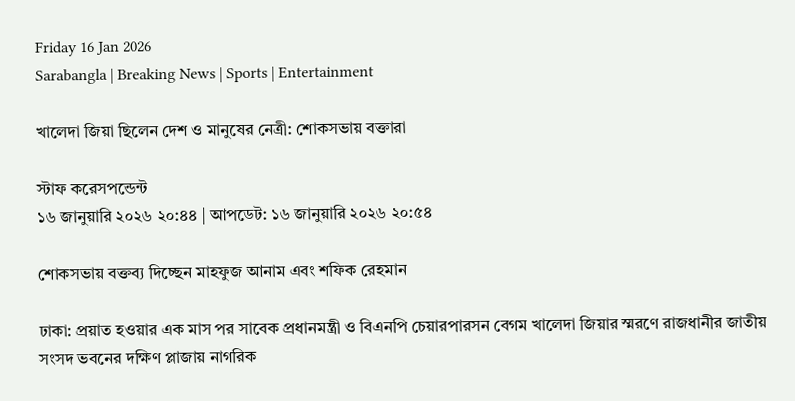Friday 16 Jan 2026
Sarabangla | Breaking News | Sports | Entertainment

খালেদা জিয়া ছিলেন দেশ ও মানুষের নেত্রী: শোকসভায় বক্তারা

স্টাফ করেসপন্ডেন্ট
১৬ জানুয়ারি ২০২৬ ২০:৪৪ | আপডেট: ১৬ জানুয়ারি ২০২৬ ২০:৫৪

শোকসভায় বক্তব্য দিচ্ছেন মাহফুজ আনাম এবং শফিক রেহমান

ঢাকা: প্রয়াত হওয়ার এক মাস পর সাবেক প্রধানমন্ত্রী ও বিএনপি চেয়ারপারসন বেগম খালেদা জিয়ার স্মরণে রাজধানীর জাতীয় সংসদ ভবনের দক্ষিণ প্লাজায় নাগরিক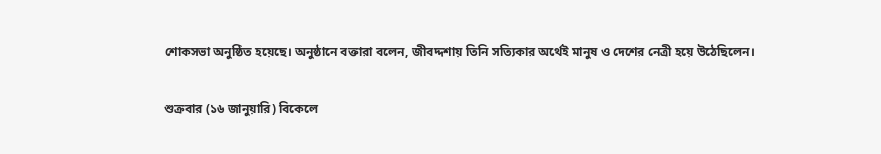শোকসভা অনুষ্ঠিত হয়েছে। অনুষ্ঠানে বক্তারা বলেন, জীবদ্দশায় তিনি সত্যিকার অর্থেই মানুষ ও দেশের নেত্রী হয়ে উঠেছিলেন।

শুক্রবার (১৬ জানুয়ারি) বিকেলে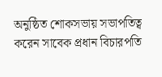অনুষ্ঠিত শোকসভায় সভাপতিত্ব করেন সাবেক প্রধান বিচারপতি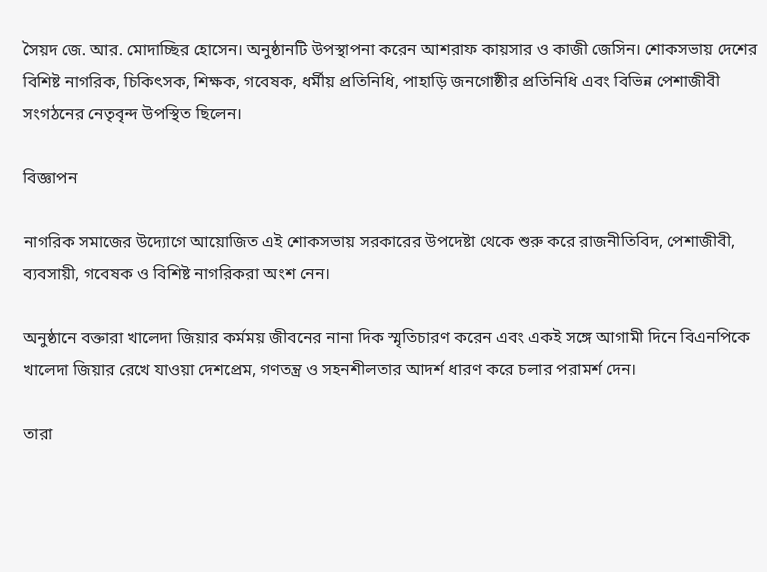সৈয়দ জে. আর. মোদাচ্ছির হোসেন। অনুষ্ঠানটি উপস্থাপনা করেন আশরাফ কায়সার ও কাজী জেসিন। শোকসভায় দেশের বিশিষ্ট নাগরিক, চিকিৎসক, শিক্ষক, গবেষক, ধর্মীয় প্রতিনিধি, পাহাড়ি জনগোষ্ঠীর প্রতিনিধি এবং বিভিন্ন পেশাজীবী সংগঠনের নেতৃবৃন্দ উপস্থিত ছিলেন।

বিজ্ঞাপন

নাগরিক সমাজের উদ্যোগে আয়োজিত এই শোকসভায় সরকারের উপদেষ্টা থেকে শুরু করে রাজনীতিবিদ, পেশাজীবী, ব্যবসায়ী, গবেষক ও বিশিষ্ট নাগরিকরা অংশ নেন।

অনুষ্ঠানে বক্তারা খালেদা জিয়ার কর্মময় জীবনের নানা দিক স্মৃতিচারণ করেন এবং একই সঙ্গে আগামী দিনে বিএনপিকে খালেদা জিয়ার রেখে যাওয়া দেশপ্রেম, গণতন্ত্র ও সহনশীলতার আদর্শ ধারণ করে চলার পরামর্শ দেন।

তারা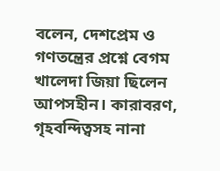বলেন, দেশপ্রেম ও গণতন্ত্রের প্রশ্নে বেগম খালেদা জিয়া ছিলেন আপসহীন। কারাবরণ, গৃহবন্দিত্বসহ নানা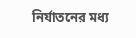নির্যাতনের মধ্য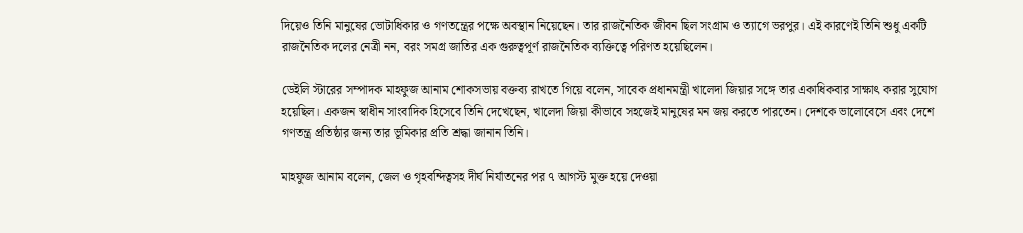দিয়েও তিনি মানুষের ভোটাধিকার ও গণতন্ত্রের পক্ষে অবস্থান নিয়েছেন। তার রাজনৈতিক জীবন ছিল সংগ্রাম ও ত্যাগে ভরপুর। এই কারণেই তিনি শুধু একটি রাজনৈতিক দলের নেত্রী নন, বরং সমগ্র জাতির এক গুরুত্বপূর্ণ রাজনৈতিক ব্যক্তিত্বে পরিণত হয়েছিলেন।

ডেইলি স্টারের সম্পাদক মাহফুজ আনাম শোকসভায় বক্তব্য রাখতে গিয়ে বলেন, সাবেক প্রধানমন্ত্রী খালেদা জিয়ার সঙ্গে তার একাধিকবার সাক্ষাৎ করার সুযোগ হয়েছিল। একজন স্বাধীন সাংবাদিক হিসেবে তিনি দেখেছেন, খালেদা জিয়া কীভাবে সহজেই মানুষের মন জয় করতে পারতেন। দেশকে ভালোবেসে এবং দেশে গণতন্ত্র প্রতিষ্ঠার জন্য তার ভূমিকার প্রতি শ্রদ্ধা জানান তিনি।

মাহফুজ আনাম বলেন, জেল ও গৃহবন্দিত্বসহ দীর্ঘ নির্যাতনের পর ৭ আগস্ট মুক্ত হয়ে দেওয়া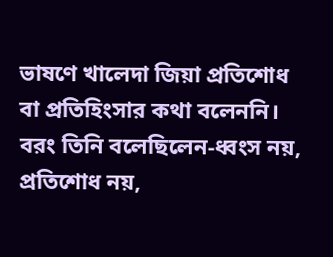ভাষণে খালেদা জিয়া প্রতিশোধ বা প্রতিহিংসার কথা বলেননি। বরং তিনি বলেছিলেন-ধ্বংস নয়, প্রতিশোধ নয়,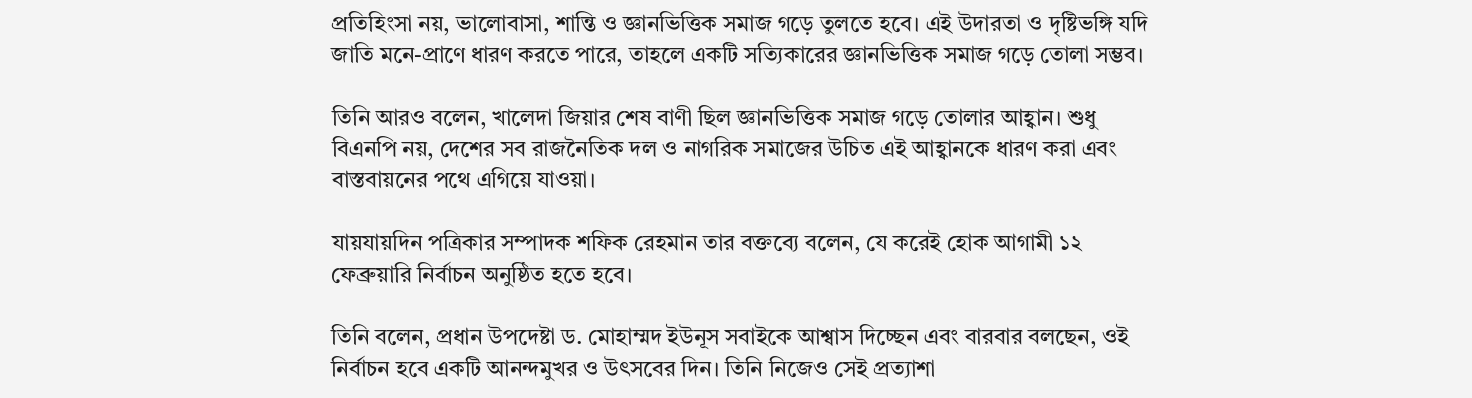প্রতিহিংসা নয়, ভালোবাসা, শান্তি ও জ্ঞানভিত্তিক সমাজ গড়ে তুলতে হবে। এই উদারতা ও দৃষ্টিভঙ্গি যদি জাতি মনে-প্রাণে ধারণ করতে পারে, তাহলে একটি সত্যিকারের জ্ঞানভিত্তিক সমাজ গড়ে তোলা সম্ভব।

তিনি আরও বলেন, খালেদা জিয়ার শেষ বাণী ছিল জ্ঞানভিত্তিক সমাজ গড়ে তোলার আহ্বান। শুধু বিএনপি নয়, দেশের সব রাজনৈতিক দল ও নাগরিক সমাজের উচিত এই আহ্বানকে ধারণ করা এবং বাস্তবায়নের পথে এগিয়ে যাওয়া।

যায়যায়দিন পত্রিকার সম্পাদক শফিক রেহমান তার বক্তব্যে বলেন, যে করেই হোক আগামী ১২ ফেব্রুয়ারি নির্বাচন অনুষ্ঠিত হতে হবে।

তিনি বলেন, প্রধান উপদেষ্টা ড. মোহাম্মদ ইউনূস সবাইকে আশ্বাস দিচ্ছেন এবং বারবার বলছেন, ওই নির্বাচন হবে একটি আনন্দমুখর ও উৎসবের দিন। তিনি নিজেও সেই প্রত্যাশা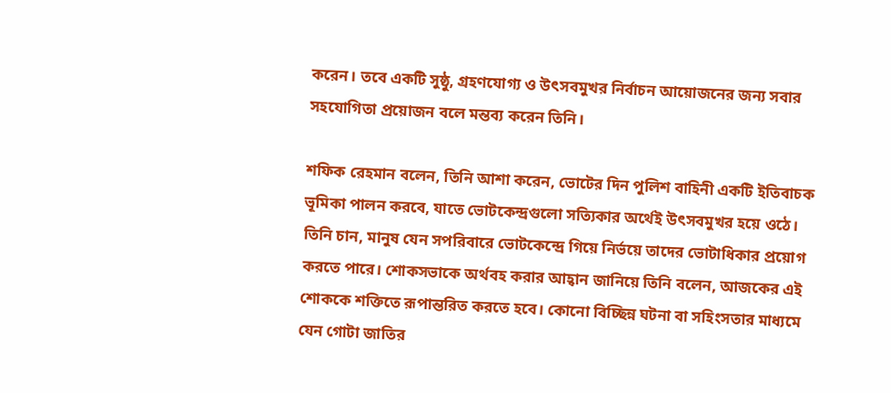করেন। তবে একটি সুষ্ঠু, গ্রহণযোগ্য ও উৎসবমুখর নির্বাচন আয়োজনের জন্য সবার সহযোগিতা প্রয়োজন বলে মন্তব্য করেন তিনি।

শফিক রেহমান বলেন, তিনি আশা করেন, ভোটের দিন পুলিশ বাহিনী একটি ইতিবাচক ভূমিকা পালন করবে, যাতে ভোটকেন্দ্রগুলো সত্যিকার অর্থেই উৎসবমুখর হয়ে ওঠে। তিনি চান, মানুষ যেন সপরিবারে ভোটকেন্দ্রে গিয়ে নির্ভয়ে তাদের ভোটাধিকার প্রয়োগ করতে পারে। শোকসভাকে অর্থবহ করার আহ্বান জানিয়ে তিনি বলেন, আজকের এই শোককে শক্তিতে রূপান্তরিত করতে হবে। কোনো বিচ্ছিন্ন ঘটনা বা সহিংসতার মাধ্যমে যেন গোটা জাতির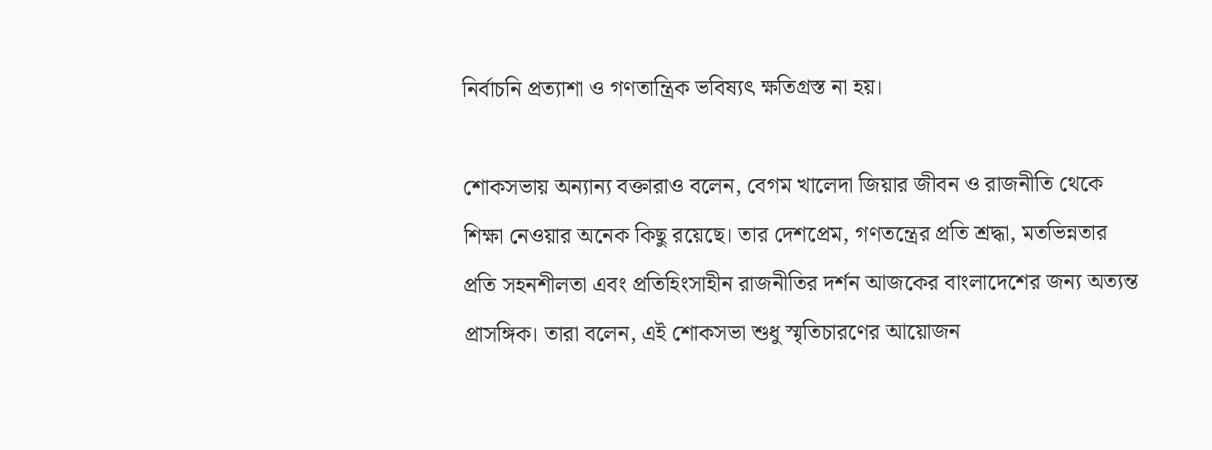নির্বাচনি প্রত্যাশা ও গণতান্ত্রিক ভবিষ্যৎ ক্ষতিগ্রস্ত না হয়।

শোকসভায় অন্যান্য বক্তারাও বলেন, বেগম খালেদা জিয়ার জীবন ও রাজনীতি থেকে শিক্ষা নেওয়ার অনেক কিছু রয়েছে। তার দেশপ্রেম, গণতন্ত্রের প্রতি শ্রদ্ধা, মতভিন্নতার প্রতি সহনশীলতা এবং প্রতিহিংসাহীন রাজনীতির দর্শন আজকের বাংলাদেশের জন্য অত্যন্ত প্রাসঙ্গিক। তারা বলেন, এই শোকসভা শুধু স্মৃতিচারণের আয়োজন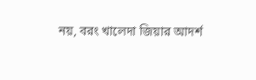নয়, বরং খালেদা জিয়ার আদর্শ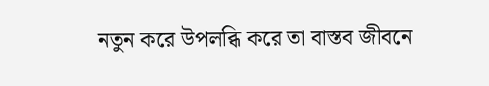নতুন করে উপলব্ধি করে তা বাস্তব জীবনে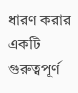ধারণ করার একটি গুরুত্বপূর্ণ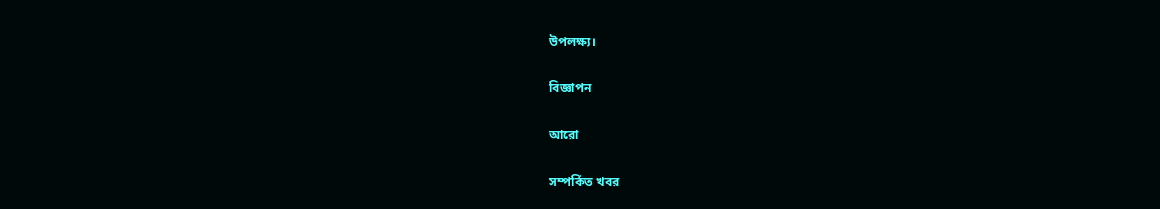উপলক্ষ্য।

বিজ্ঞাপন

আরো

সম্পর্কিত খবর